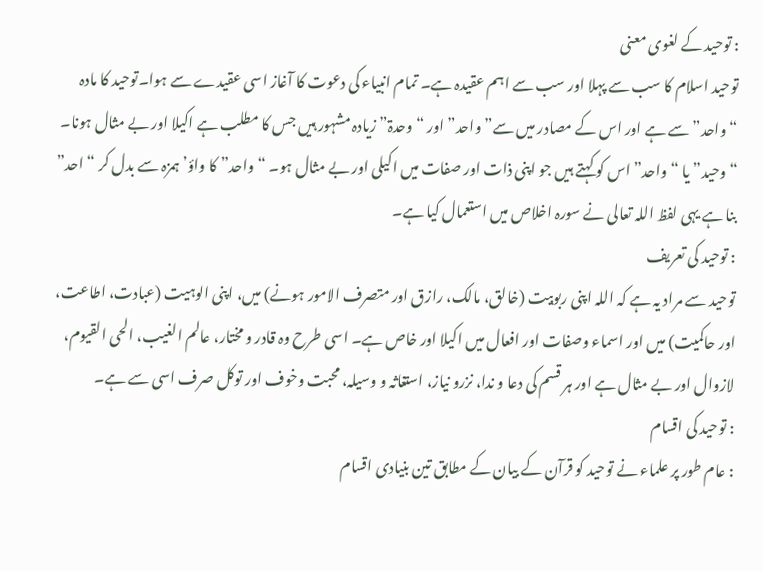: توحید کے لغوی معنی
توحید اسلام کا سب سے پہلا اور سب سے اہم عقیدہ ہے۔ تمام انبیاء کی دعوت کا آغاز اسی عقیدے سے ہوا۔توحید کا مادہ “واحد” سے ہے اور اس کے مصادر میں سے”واحد” اور “وحدۃ” زیادہ مشہور ہیں جس کا مطلب ہے اکیلا اور بے مثال ہونا۔ “وحید” یا “واحد” اس کو کہتے ہیں جو اپنی ذات اور صفات میں اکیلی اور بے مثال ہو۔ “واحد” کا واؤ’ ہمزہ سے بدل کر “احد” بنا ہے یہی لفظ اللہ تعالی نے سورہ اخلاص میں استعمال کیا ہے۔
: توحید کی تعریف
توحید سے مراد یہ ہے کہ اللہ اپنی ربوبیت (خالق، مالک، رازق اور متصرف الامور ہونے) میں، اپنی الوہیت (عبادت، اطاعت، اور حاکمیت) میں اور اسماء وصفات اور افعال میں اکیلا اور خاص ہے۔ اسی طرح وہ قادر و مختار، عالم الغیب، الحی القیوم، لازوال اور بے مثال ہے اور ہر قسم کی دعا و ندا، نزرو نیاز، استغاثہ و وسیلہ، محبت وخوف اور توکل صرف اسی سے ہے۔
: توحید کی اقسام
: عام طور پر علماء نے توحید کو قرآن کے بیان کے مطابق تین بنیادی اقسام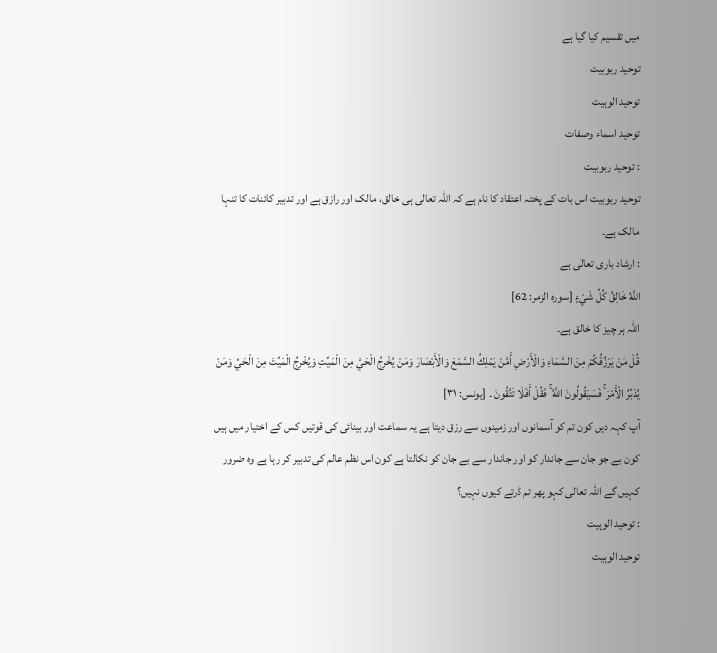میں تقسیم کیا گیا ہے
توحید ربوبیت
توحید الوہیت
توحید اسماء وصفات
: توحید ربوبیت
توحید ربوبیت اس بات کے پختہ اعتقاد کا نام ہے کہ اللہ تعالی ہی خالق، مالک اور رازق ہے اور تدبیر کائنات کا تنہا مالک ہے۔
: ارشاد باری تعالٰی ہے
اللَّهُ خَالِقُ كُلِّ شَيْءٍ [سورہ الزمر: 62]
اللہ ہر چیز کا خالق ہے۔
قُلْ مَنْ يَرْزُقُكُمْ مِنَ السَّمَاءِ وَالْأَرْضِ أَمَّنْ يَمْلِكُ السَّمْعَ وَالْأَبْصَارَ وَمَنْ يُخْرِجُ الْحَيَّ مِنَ الْمَيِّتِ وَيُخْرِجُ الْمَيِّتَ مِنَ الْحَيِّ وَمَنْ يُدَبِّرُ الْأَمْرَ ۚ فَسَيَقُولُونَ اللَّهُ ۚ فَقُلْ أَفَلَا تَتَّقُونَ ۔ [یونس: ۳۱]
آپ کہہ دیں کون تم کو آسمانوں اور زمینوں سے رزق دیتا ہے یہ سماعت اور بینائی کی قوتیں کس کے اختیار میں ہیں کون بے جو جان سے جاندار کو اور جاندار سے بے جان کو نکالتا ہے کون اس نظم عالم کی تدبیر کر رہا ہے وہ ضرور کہیں گے اللہ تعالی کہو پھر تم ڈرتے کیوں نہیں؟
: توحید الوہیت
توحید الوہیت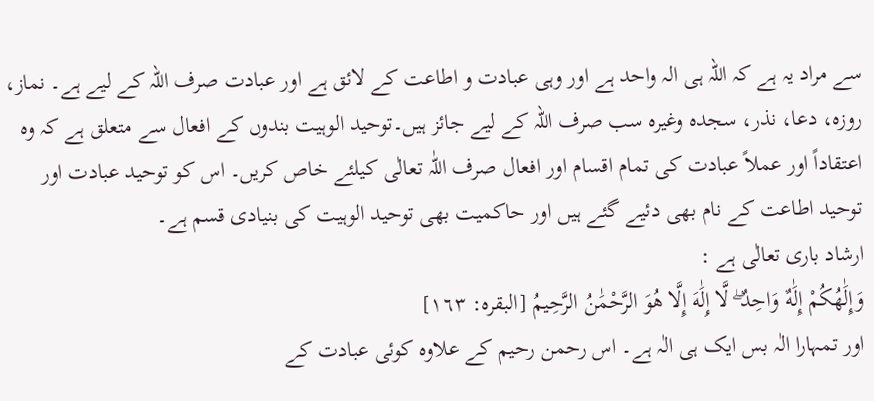سے مراد یہ ہے کہ اللہ ہی الہ واحد ہے اور وہی عبادت و اطاعت کے لائق ہے اور عبادت صرف اللہ کے لیے ہے۔ نماز، روزہ، دعا، نذر، سجدہ وغیرہ سب صرف اللہ کے لیے جائز ہیں۔توحید الوہیت بندوں کے افعال سے متعلق ہے کہ وہ اعتقاداً اور عملاً عبادت کی تمام اقسام اور افعال صرف اللّٰہ تعالٰی کیلئے خاص کریں۔ اس کو توحید عبادت اور توحید اطاعت کے نام بھی دئیے گئے ہیں اور حاکمیت بھی توحید الوہیت کی بنیادی قسم ہے۔
ارشاد باری تعالٰی ہے :
وَإِلَٰهُكُمْ إِلَٰهٌ وَاحِدٌ ۖ لَّا إِلَٰهَ إِلَّا هُوَ الرَّحْمَٰنُ الرَّحِيمُ [البقرہ: ١٦٣]
اور تمہارا الٰہ بس ایک ہی الٰہ ہے۔ اس رحمن رحیم کے علاوہ کوئی عبادت کے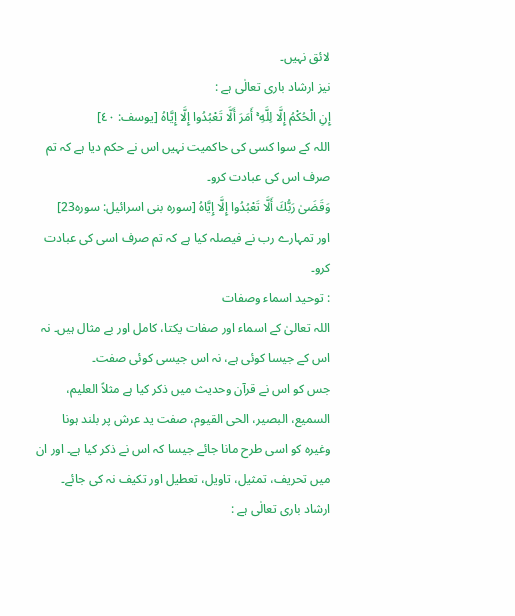لائق نہیں۔
نیز ارشاد باری تعالٰی ہے :
إِنِ الْحُكْمُ إِلَّا لِلَّهِ ۚ أَمَرَ أَلَّا تَعْبُدُوا إِلَّا إِيَّاهُ [یوسف: ٤٠]
اللہ کے سوا کسی کی حاکمیت نہیں اس نے حکم دیا ہے کہ تم صرف اس کی عبادت کرو۔
وَقَضَىٰ رَبُّكَ أَلَّا تَعْبُدُوا إِلَّا إِيَّاهُ [سورہ بنی اسرائیل: سورہ23]
اور تمہارے رب نے فیصلہ کیا ہے کہ تم صرف اسی کی عبادت کرو۔
: توحید اسماء وصفات
اللہ تعالیٰ کے اسماء اور صفات یکتا، کامل اور بے مثال ہیں۔ نہ اس کے جیسا کوئی ہے، نہ اس جیسی کوئی صفت۔
جس کو اس نے قرآن وحدیث میں ذکر کیا ہے مثلاً العلیم، السمیع، البصیر، الحی القیوم، صفت ید عرش پر بلند ہونا وغیرہ کو اسی طرح مانا جائے جیسا کہ اس نے ذکر کیا ہے۔ اور ان میں تحریف، تمثیل، تاویل، تعطیل اور تکیف نہ کی جائے۔
ارشاد باری تعالٰی ہے :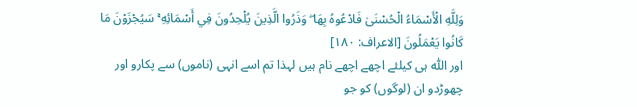وَلِلَّهِ الْأَسْمَاءُ الْحُسْنَىٰ فَادْعُوهُ بِهَا ۖ وَذَرُوا الَّذِينَ يُلْحِدُونَ فِي أَسْمَائِهِ ۚ سَيُجْزَوْنَ مَا كَانُوا يَعْمَلُونَ [الاعراف: ۱۸۰]
اور اللّٰہ ہی کیلئے اچھے اچھے نام ہیں لہذا تم اسے انہی (ناموں) سے پکارو اور چھوڑدو ان (لوگوں) کو جو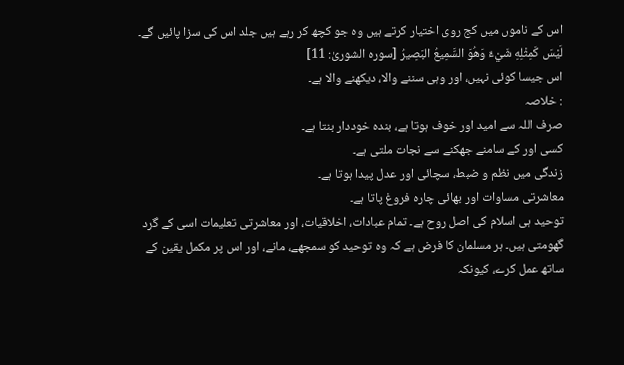اس کے ناموں میں کج روی اختیار کرتے ہیں وہ جو کچھ کر رہے ہیں جلد اس کی سزا پائیں گے۔
لَيْسَ كَمِثْلِهِ شَيْءٌ وَهُوَ السَّمِيعُ البَصِيرُ [سورہ الشوریٰ: 11]
اس جیسا کوئی نہیں، اور وہی سننے والا، دیکھنے والا ہے۔
: خلاصہ
صرف اللہ سے امید اور خوف ہوتا ہے، بندہ خوددار بنتا ہے۔
کسی اور کے سامنے جھکنے سے نجات ملتی ہے۔
زندگی میں نظم و ضبط، سچائی اور عدل پیدا ہوتا ہے۔
معاشرتی مساوات اور بھائی چارہ فروغ پاتا ہے۔
توحید ہی اسلام کی اصل روح ہے۔ تمام عبادات، اخلاقیات، اور معاشرتی تعلیمات اسی کے گرد گھومتی ہیں۔ ہر مسلمان کا فرض ہے کہ وہ توحید کو سمجھے، مانے، اور اس پر مکمل یقین کے ساتھ عمل کرے، کیونکہ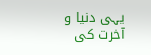یہی دنیا و آخرت کی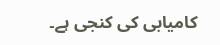کامیابی کی کنجی ہے۔